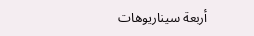أربعة سيناريوهات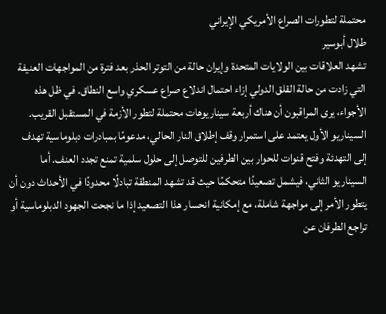محتملة لتطورات الصراع الأمريكي الإيراني
طلال أبوسير
تشهد العلاقات بين الولايات المتحدة وإيران حالة من التوتر الحذر بعد فترة من المواجهات العنيفة التي زادت من حالة القلق الدولي إزاء احتمال اندلاع صراع عسكري واسع النطاق. في ظل هذه الأجواء، يرى المراقبون أن هناك أربعة سيناريوهات محتملة لتطور الأزمة في المستقبل القريب. السيناريو الأول يعتمد على استمرار وقف إطلاق النار الحالي، مدعومًا بمبادرات دبلوماسية تهدف إلى التهدئة وفتح قنوات للحوار بين الطرفين للتوصل إلى حلول سلمية تمنع تجدد العنف. أما السيناريو الثاني، فيشمل تصعيدًا متحكمًا حيث قد تشهد المنطقة تبادلًا محدودًا في الأحداث دون أن يتطور الأمر إلى مواجهة شاملة، مع إمكانية انحسار هذا التصعيد إذا ما نجحت الجهود الدبلوماسية أو تراجع الطرفان عن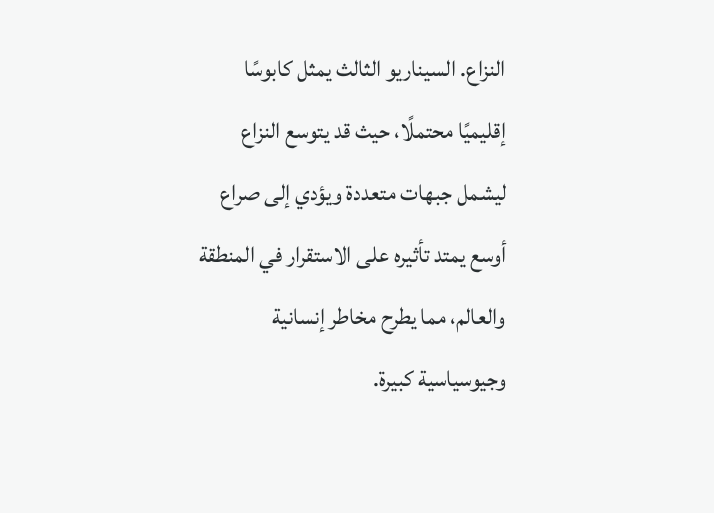النزاع. السيناريو الثالث يمثل كابوسًا إقليميًا محتملًا، حيث قد يتوسع النزاع ليشمل جبهات متعددة ويؤدي إلى صراع أوسع يمتد تأثيره على الاستقرار في المنطقة والعالم، مما يطرح مخاطر إنسانية وجيوسياسية كبيرة.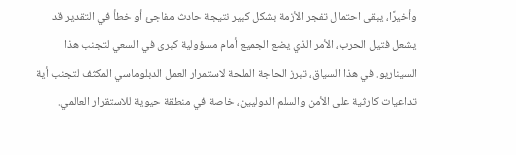وأخيرًا، يبقى احتمال تفجر الأزمة بشكل كبير نتيجة حادث مفاجئ أو خطأ في التقدير قد يشعل فتيل الحرب، الأمر الذي يضع الجميع أمام مسؤولية كبرى في السعي لتجنب هذا السيناريو. في هذا السياق، تبرز الحاجة الملحة لاستمرار العمل الدبلوماسي المكثف لتجنب أية تداعيات كارثية على الأمن والسلم الدوليين، خاصة في منطقة حيوية للاستقرار العالمي.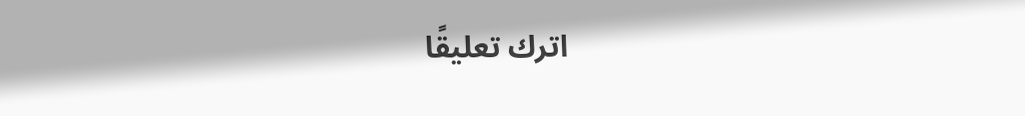اترك تعليقًا